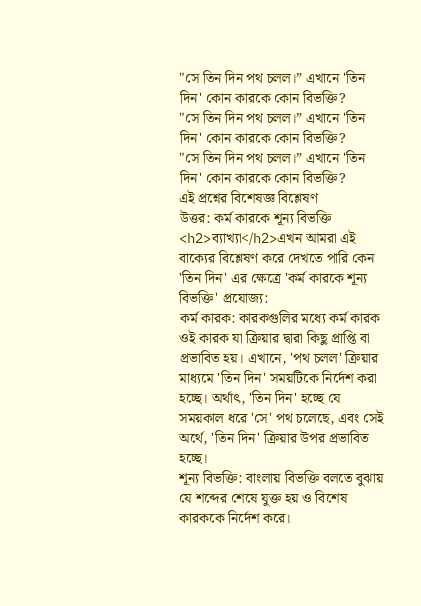"সে তিন দিন পথ চলল।” এখানে 'তিন দিন' কোন কারকে কোন বিভক্তি?
"সে তিন দিন পথ চলল।” এখানে 'তিন দিন' কোন কারকে কোন বিভক্তি?
"সে তিন দিন পথ চলল।” এখানে 'তিন দিন' কোন কারকে কোন বিভক্তি?
এই প্রশ্নের বিশেষজ্ঞ বিশ্লেষণ
উত্তর: কর্ম কারকে শূন্য বিভক্তি
<h2>ব্যাখ্যা</h2>এখন আমরা এই বাক্যের বিশ্লেষণ করে দেখতে পারি কেন 'তিন দিন' এর ক্ষেত্রে 'কর্ম কারকে শূন্য বিভক্তি' প্রযোজ্য:
কর্ম কারক: কারকগুলির মধ্যে কর্ম কারক ওই কারক যা ক্রিয়ার দ্বারা কিছু প্রাপ্তি বা প্রভাবিত হয়। এখানে, 'পথ চলল' ক্রিয়ার মাধ্যমে 'তিন দিন' সময়টিকে নির্দেশ করা হচ্ছে। অর্থাৎ, 'তিন দিন' হচ্ছে যে সময়কাল ধরে 'সে' পথ চলেছে, এবং সেই অর্থে, 'তিন দিন' ক্রিয়ার উপর প্রভাবিত হচ্ছে।
শূন্য বিভক্তি: বাংলায় বিভক্তি বলতে বুঝায় যে শব্দের শেষে যুক্ত হয় ও বিশেষ কারককে নির্দেশ করে।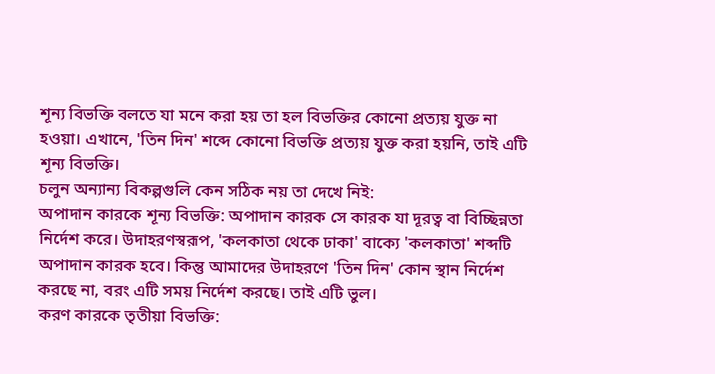শূন্য বিভক্তি বলতে যা মনে করা হয় তা হল বিভক্তির কোনো প্রত্যয় যুক্ত না হওয়া। এখানে, 'তিন দিন' শব্দে কোনো বিভক্তি প্রত্যয় যুক্ত করা হয়নি, তাই এটি শূন্য বিভক্তি।
চলুন অন্যান্য বিকল্পগুলি কেন সঠিক নয় তা দেখে নিই:
অপাদান কারকে শূন্য বিভক্তি: অপাদান কারক সে কারক যা দূরত্ব বা বিচ্ছিন্নতা নির্দেশ করে। উদাহরণস্বরূপ, 'কলকাতা থেকে ঢাকা' বাক্যে 'কলকাতা' শব্দটি অপাদান কারক হবে। কিন্তু আমাদের উদাহরণে 'তিন দিন' কোন স্থান নির্দেশ করছে না, বরং এটি সময় নির্দেশ করছে। তাই এটি ভুল।
করণ কারকে তৃতীয়া বিভক্তি: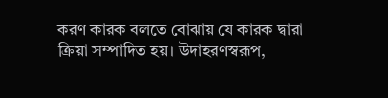করণ কারক বলতে বোঝায় যে কারক দ্বারা ক্রিয়া সম্পাদিত হয়। উদাহরণস্বরূপ,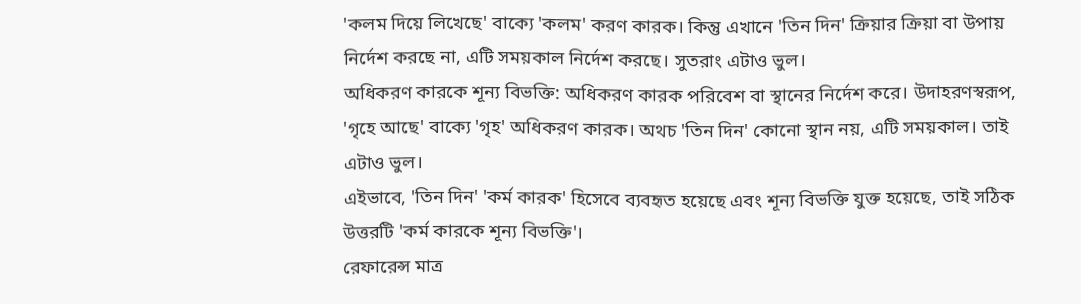'কলম দিয়ে লিখেছে' বাক্যে 'কলম' করণ কারক। কিন্তু এখানে 'তিন দিন' ক্রিয়ার ক্রিয়া বা উপায় নির্দেশ করছে না, এটি সময়কাল নির্দেশ করছে। সুতরাং এটাও ভুল।
অধিকরণ কারকে শূন্য বিভক্তি: অধিকরণ কারক পরিবেশ বা স্থানের নির্দেশ করে। উদাহরণস্বরূপ, 'গৃহে আছে' বাক্যে 'গৃহ' অধিকরণ কারক। অথচ 'তিন দিন' কোনো স্থান নয়, এটি সময়কাল। তাই এটাও ভুল।
এইভাবে, 'তিন দিন' 'কর্ম কারক' হিসেবে ব্যবহৃত হয়েছে এবং শূন্য বিভক্তি যুক্ত হয়েছে, তাই সঠিক উত্তরটি 'কর্ম কারকে শূন্য বিভক্তি'।
রেফারেন্স মাত্র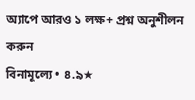অ্যাপে আরও ১ লক্ষ+ প্রশ্ন অনুশীলন করুন
বিনামূল্যে • ৪.৯★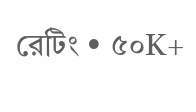রেটিং • ৫০K+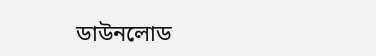ডাউনলোড